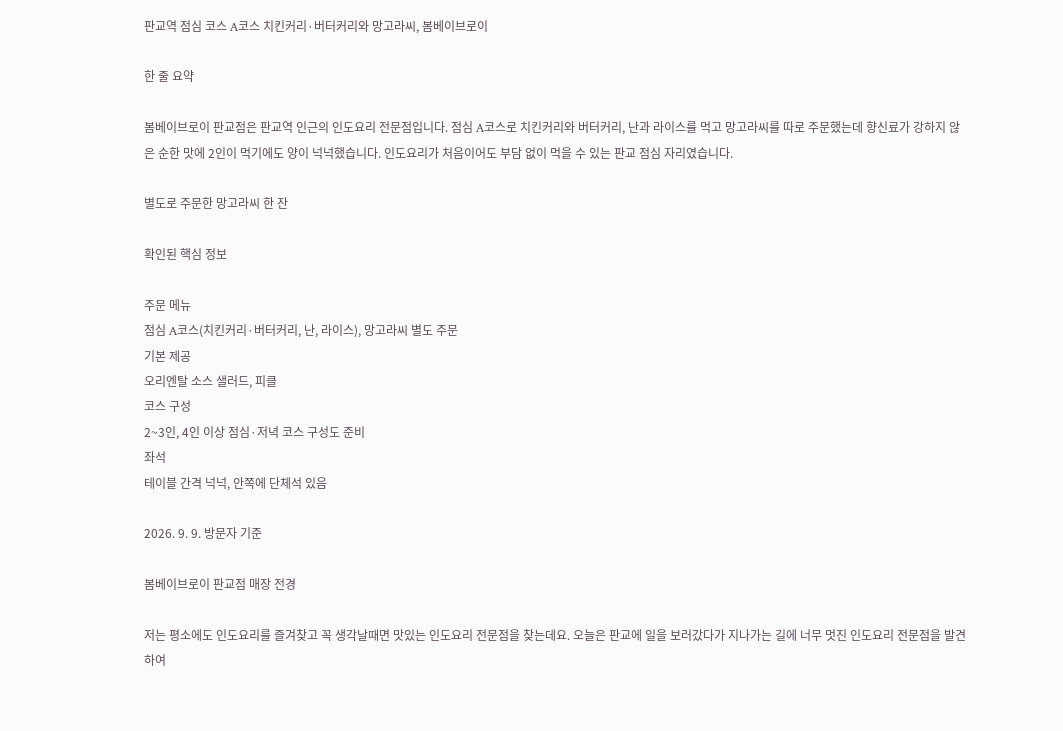판교역 점심 코스 A코스 치킨커리·버터커리와 망고라씨, 봄베이브로이

한 줄 요약

봄베이브로이 판교점은 판교역 인근의 인도요리 전문점입니다. 점심 A코스로 치킨커리와 버터커리, 난과 라이스를 먹고 망고라씨를 따로 주문했는데 향신료가 강하지 않은 순한 맛에 2인이 먹기에도 양이 넉넉했습니다. 인도요리가 처음이어도 부담 없이 먹을 수 있는 판교 점심 자리였습니다.

별도로 주문한 망고라씨 한 잔

확인된 핵심 정보

주문 메뉴
점심 A코스(치킨커리·버터커리, 난, 라이스), 망고라씨 별도 주문
기본 제공
오리엔탈 소스 샐러드, 피클
코스 구성
2~3인, 4인 이상 점심·저녁 코스 구성도 준비
좌석
테이블 간격 넉넉, 안쪽에 단체석 있음

2026. 9. 9. 방문자 기준

봄베이브로이 판교점 매장 전경

저는 평소에도 인도요리를 즐겨찾고 꼭 생각날때면 맛있는 인도요리 전문점을 찾는데요. 오늘은 판교에 일을 보러갔다가 지나가는 길에 너무 멋진 인도요리 전문점을 발견하여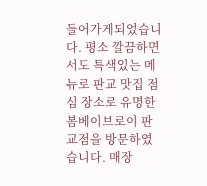들어가게되었습니다. 평소 깔끔하면서도 특색있는 메뉴로 판교 맛집 점심 장소로 유명한 봄베이브로이 판교점을 방문하였습니다. 매장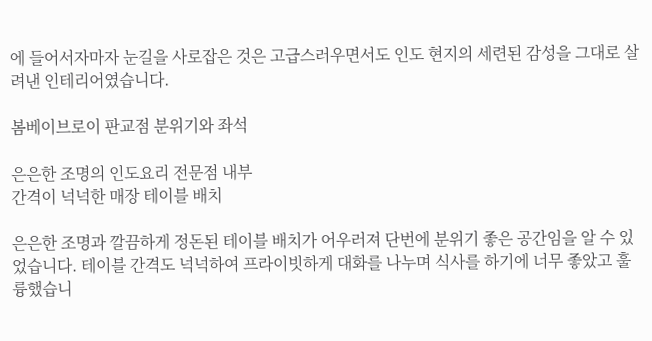에 들어서자마자 눈길을 사로잡은 것은 고급스러우면서도 인도 현지의 세련된 감성을 그대로 살려낸 인테리어였습니다.

봄베이브로이 판교점 분위기와 좌석

은은한 조명의 인도요리 전문점 내부
간격이 넉넉한 매장 테이블 배치

은은한 조명과 깔끔하게 정돈된 테이블 배치가 어우러져 단번에 분위기 좋은 공간임을 알 수 있었습니다. 테이블 간격도 넉넉하여 프라이빗하게 대화를 나누며 식사를 하기에 너무 좋았고 훌륭했습니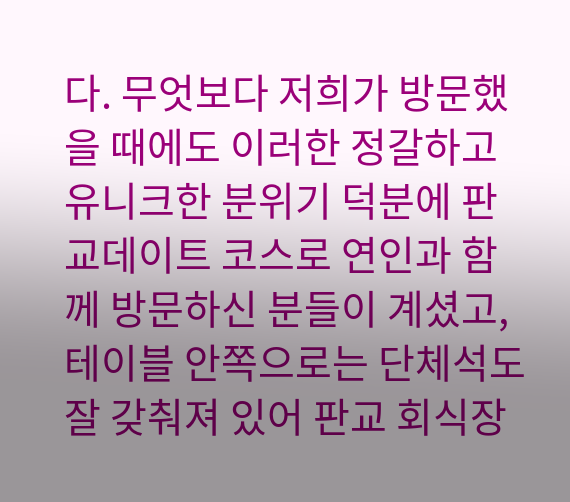다. 무엇보다 저희가 방문했을 때에도 이러한 정갈하고 유니크한 분위기 덕분에 판교데이트 코스로 연인과 함께 방문하신 분들이 계셨고, 테이블 안쪽으로는 단체석도 잘 갖춰져 있어 판교 회식장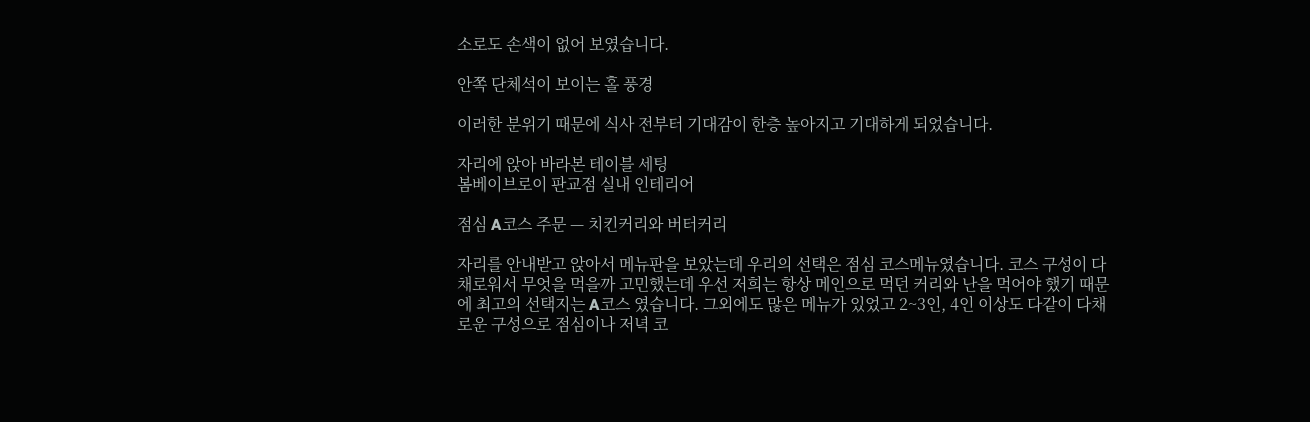소로도 손색이 없어 보였습니다.

안쪽 단체석이 보이는 홀 풍경

이러한 분위기 때문에 식사 전부터 기대감이 한층 높아지고 기대하게 되었습니다.

자리에 앉아 바라본 테이블 세팅
봄베이브로이 판교점 실내 인테리어

점심 A코스 주문 — 치킨커리와 버터커리

자리를 안내받고 앉아서 메뉴판을 보았는데 우리의 선택은 점심 코스메뉴였습니다. 코스 구성이 다채로워서 무엇을 먹을까 고민했는데 우선 저희는 항상 메인으로 먹던 커리와 난을 먹어야 했기 때문에 최고의 선택지는 A코스 였습니다. 그외에도 많은 메뉴가 있었고 2~3인, 4인 이상도 다같이 다채로운 구성으로 점심이나 저녁 코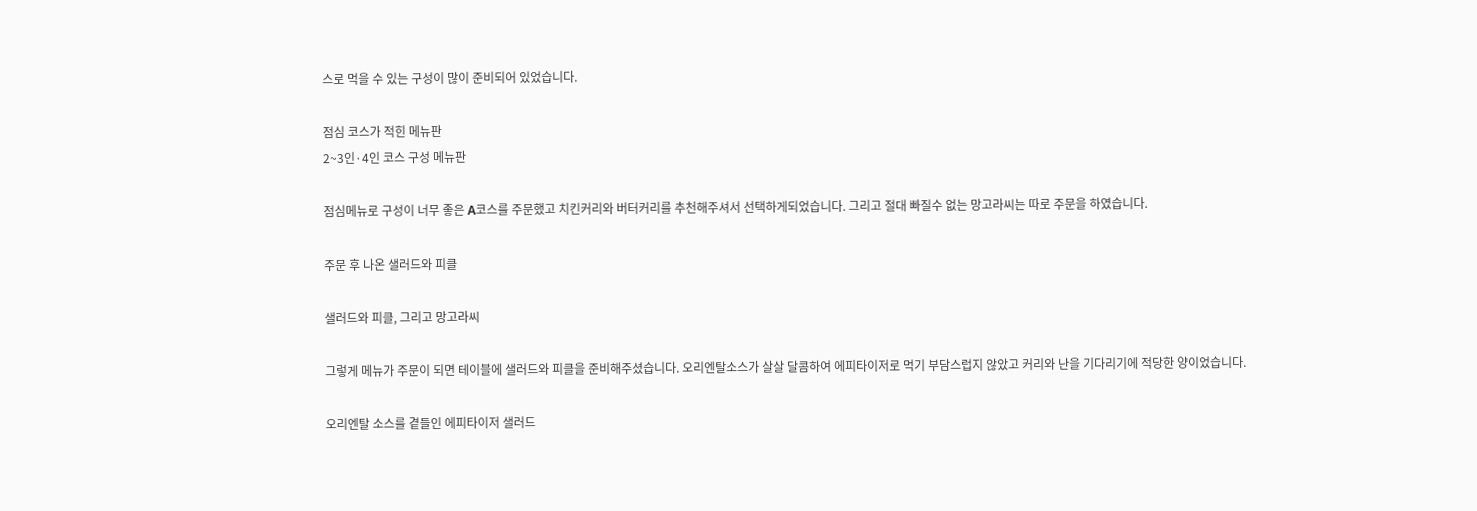스로 먹을 수 있는 구성이 많이 준비되어 있었습니다.

점심 코스가 적힌 메뉴판
2~3인·4인 코스 구성 메뉴판

점심메뉴로 구성이 너무 좋은 A코스를 주문했고 치킨커리와 버터커리를 추천해주셔서 선택하게되었습니다. 그리고 절대 빠질수 없는 망고라씨는 따로 주문을 하였습니다.

주문 후 나온 샐러드와 피클

샐러드와 피클, 그리고 망고라씨

그렇게 메뉴가 주문이 되면 테이블에 샐러드와 피클을 준비해주셨습니다. 오리엔탈소스가 살살 달콤하여 에피타이저로 먹기 부담스럽지 않았고 커리와 난을 기다리기에 적당한 양이었습니다.

오리엔탈 소스를 곁들인 에피타이저 샐러드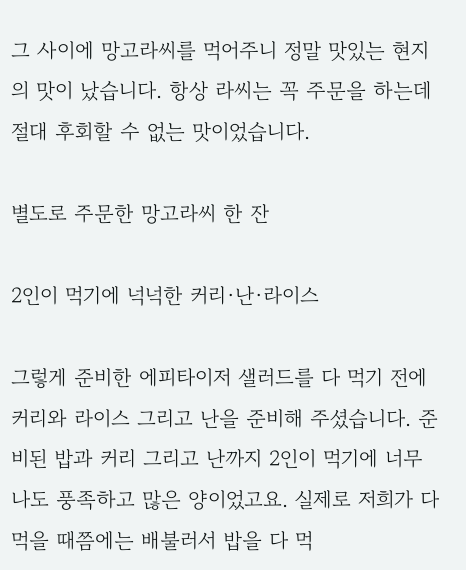그 사이에 망고라씨를 먹어주니 정말 맛있는 현지의 맛이 났습니다. 항상 라씨는 꼭 주문을 하는데 절대 후회할 수 없는 맛이었습니다.

별도로 주문한 망고라씨 한 잔

2인이 먹기에 넉넉한 커리·난·라이스

그렇게 준비한 에피타이저 샐러드를 다 먹기 전에 커리와 라이스 그리고 난을 준비해 주셨습니다. 준비된 밥과 커리 그리고 난까지 2인이 먹기에 너무나도 풍족하고 많은 양이었고요. 실제로 저희가 다 먹을 때쯤에는 배불러서 밥을 다 먹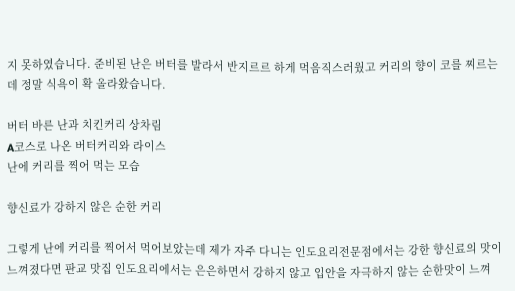지 못하였습니다. 준비된 난은 버터를 발라서 반지르르 하게 먹음직스러웠고 커리의 향이 코를 찌르는데 정말 식욕이 확 올라왔습니다.

버터 바른 난과 치킨커리 상차림
A코스로 나온 버터커리와 라이스
난에 커리를 찍어 먹는 모습

향신료가 강하지 않은 순한 커리

그렇게 난에 커리를 찍어서 먹어보았는데 제가 자주 다니는 인도요리전문점에서는 강한 향신료의 맛이 느껴졌다면 판교 맛집 인도요리에서는 은은하면서 강하지 않고 입안을 자극하지 않는 순한맛이 느껴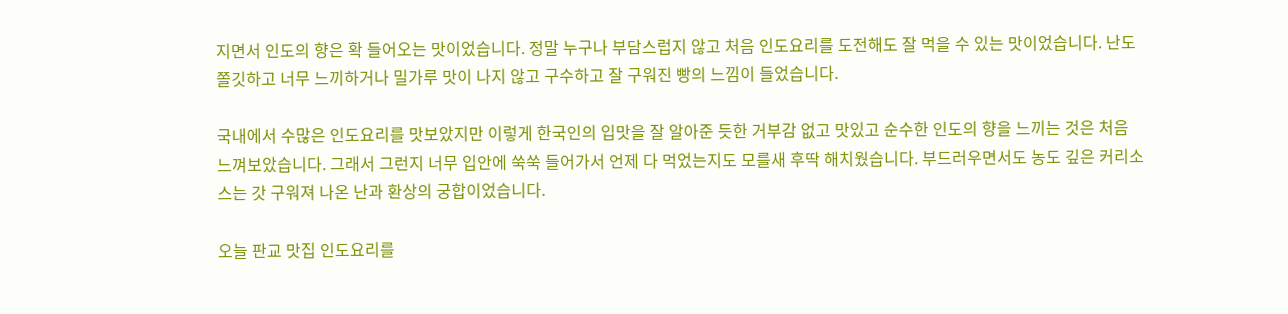지면서 인도의 향은 확 들어오는 맛이었습니다. 정말 누구나 부담스럽지 않고 처음 인도요리를 도전해도 잘 먹을 수 있는 맛이었습니다. 난도 쫄깃하고 너무 느끼하거나 밀가루 맛이 나지 않고 구수하고 잘 구워진 빵의 느낌이 들었습니다.

국내에서 수많은 인도요리를 맛보았지만 이렇게 한국인의 입맛을 잘 알아준 듯한 거부감 없고 맛있고 순수한 인도의 향을 느끼는 것은 처음 느껴보았습니다. 그래서 그런지 너무 입안에 쑥쑥 들어가서 언제 다 먹었는지도 모를새 후딱 해치웠습니다. 부드러우면서도 농도 깊은 커리소스는 갓 구워져 나온 난과 환상의 궁합이었습니다.

오늘 판교 맛집 인도요리를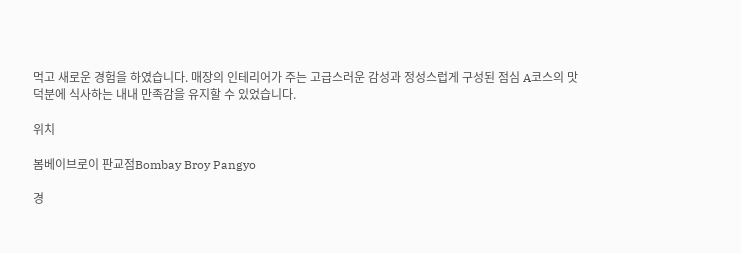먹고 새로운 경험을 하였습니다. 매장의 인테리어가 주는 고급스러운 감성과 정성스럽게 구성된 점심 A코스의 맛 덕분에 식사하는 내내 만족감을 유지할 수 있었습니다.

위치

봄베이브로이 판교점Bombay Broy Pangyo

경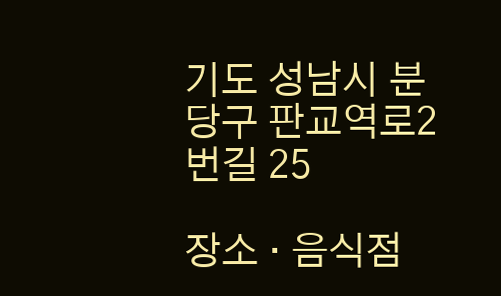기도 성남시 분당구 판교역로2번길 25

장소 · 음식점